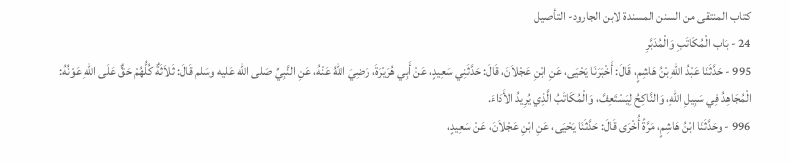كتاب المنتقى من السنن المسندة لابن الجارود- التأصيل
24 - بَاب الْمُكَاتَبِ وَالْمُدَبَّرِ
995 - حَدَّثَنَا عَبْدُ اللهِ بْنُ هَاشِمٍ، قَالَ: أَخْبَرَنَا يَحْيَى، عَنِ ابْنِ عَجْلاَنَ، قَالَ: حَدَّثَنِي سَعِيدٍ، عَنْ أَبِي هُرَيْرَةَ، رَضِيَ اللهُ عَنْهُ، عَنِ النَّبِيِّ صَلى الله عَليه وسَلم قَالَ: ثَلاَثَةٌ كُلُّهُمْ حَقٌّ عَلَى اللهِ عَوْنُهُ: الْمُجَاهِدُ فِي سَبِيلِ اللهِ، وَالنَّاكِحُ لِيَسْتَعِفَّ، وَالْمُكَاتَبُ الَّذِي يُرِيدُ الأَدَاءَ.
996 - وحَدَّثَنَا ابْنُ هَاشِمٍ، مَرَّةً أُخْرَى قَالَ: حَدَّثَنَا يَحْيَى، عَنِ ابْنِ عَجْلاَنَ، عَنْ سَعِيدٍ،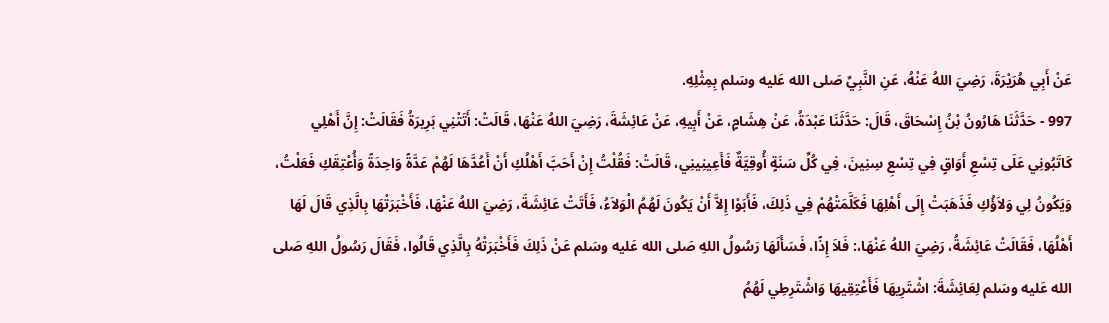عَنْ أَبِي هُرَيْرَةَ، رَضِيَ اللهُ عَنْهُ، عَنِ النَّبِيِّ صَلى الله عَليه وسَلم بِمِثْلِهِ.
997 - حَدَّثَنَا هَارُونُ بْنُ إِسْحَاقَ، قَالَ: حَدَّثَنَا عَبْدَةُ، عَنْ هِشَامٍ، عَنْ أَبِيهِ، عَنْ عَائِشَةَ، رَضِيَ اللهُ عَنْهَا، قَالَتْ: أَتَتْنِي بَرِيرَةُ فَقَالَتْ: إِنَّ أَهْلِي كَاتَبُونِي عَلَى تِسْعِ أَوَاقٍ فِي تِسْعِ سِنِينَ، فِي كُلِّ سَنَةٍ أُوقِيَّةٌ فَأَعِينِينِي، قَالَتْ: فَقُلْتُ إِنْ أَحَبَّ أَهْلُكِ أَنْ أَعُدَّهَا لَهُمْ عَدَّةً وَاحِدَةً وَأُعْتِقَكِ فَعَلْتُ، وَيَكُونُ لِي وَلاَؤُكِ فَذَهَبَتْ إِلَى أَهْلِهَا فَكَلَّمَتْهُمْ فِي ذَلِكَ، فَأَبَوْا إِلاَّ أَنْ يَكُونَ لَهُمُ الْوَلاَءُ، فَأَتَتْ عَائِشَةَ، رَضِيَ اللهُ عَنْهَا، فَأَخْبَرَتْهَا بِالَّذِي قَالَ لَهَا أَهْلُهَا، فَقَالَتْ عَائِشَةُ، رَضِيَ اللهُ عَنْهَا،: فَلاَ إِذًا، فَسَأَلَهَا رَسُولُ اللهِ صَلى الله عَليه وسَلم عَنْ ذَلِكَ فَأَخْبَرَتْهُ بِالَّذِي قَالُوا، فَقَالَ رَسُولُ اللهِ صَلى الله عَليه وسَلم لِعَائِشَةَ: اشْتَرِيهَا فَأَعْتِقِيهَا وَاشْتَرِطِي لَهُمُ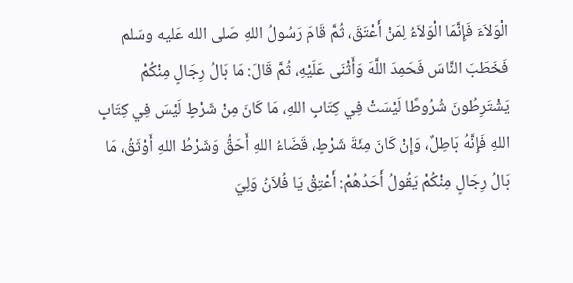الْوَلاَءَ فَإِنَّمَا الْوَلاَءُ لِمَنْ أَعْتَقَ، ثُمَّ قَامَ رَسُولُ اللهِ صَلى الله عَليه وسَلم فَخَطَبَ النَّاسَ فَحَمِدَ اللَّهَ وَأَثْنَى عَلَيْهِ، ثُمَّ قَالَ: مَا بَالُ رِجَالٍ مِنْكُمْ يَشْتَرِطُونَ شُرُوطًا لَيْسَتْ فِي كِتَابِ اللهِ، مَا كَانَ مِنْ شَرْطٍ لَيْسَ فِي كِتَابِ اللهِ فَإِنَّهُ بَاطِلٌ، وَإِنْ كَانَ مِئَةَ شَرْطٍ، قَضَاءُ اللهِ أَحَقُّ وَشَرْطُ اللهِ أَوْثَقُ، مَا بَالُ رِجَالٍ مِنْكُمْ يَقُولُ أَحَدُهُمْ: أَعْتِقْ يَا فُلاَنُ وَلِيَ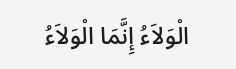الْوَلاَءُ إِنَّمَا الْوَلاَءُ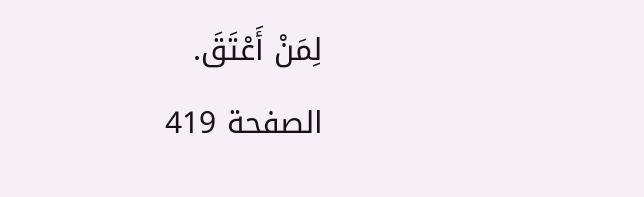لِمَنْ أَعْتَقَ.
الصفحة 419